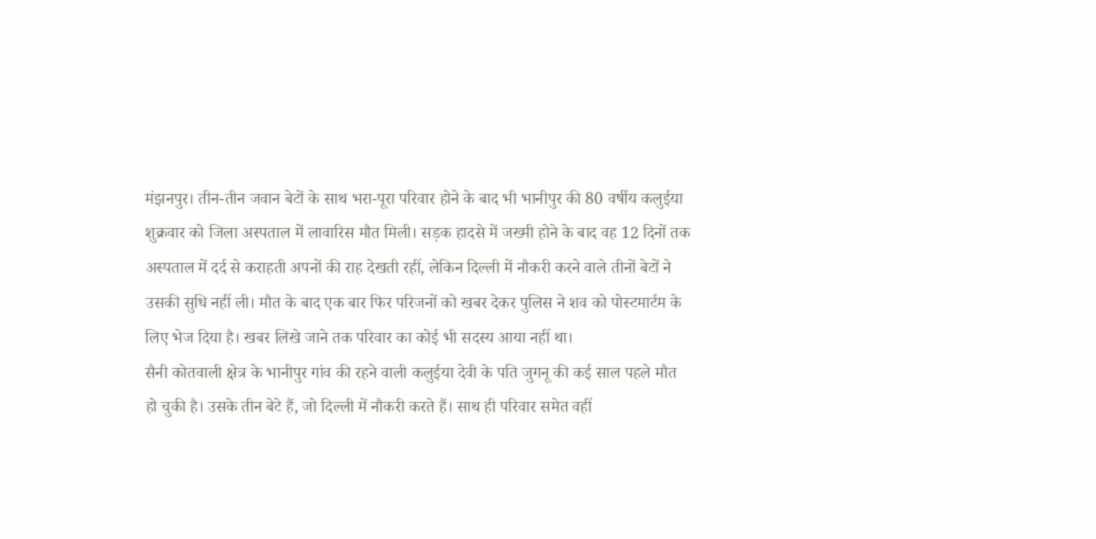मंझनपुर। तीन-तीन जवान बेटों के साथ भरा-पूरा परिवार होने के बाद भी भानीपुर की 80 वर्षीय कलुईया शुक्रवार को जिला अस्पताल में लावारिस मौत मिली। सड़क हादसे में जख्मी होने के बाद वह 12 दिनों तक अस्पताल में दर्द से कराहती अपनों की राह देखती रहीं, लेकिन दिल्ली में नौकरी करने वाले तीनों बेटों ने उसकी सुधि नहीं ली। मौत के बाद एक बार फिर परिजनों को खबर देकर पुलिस ने शव को पोस्टमार्टम के लिए भेज दिया है। खबर लिखे जाने तक परिवार का कोई भी सदस्य आया नहीं था।
सैनी कोतवाली क्षेत्र के भानीपुर गांव की रहने वाली कलुईया देवी के पति जुगनू की कई साल पहले मौत हो चुकी है। उसके तीन बेटे हैं, जो दिल्ली में नौकरी करते हैं। साथ ही परिवार समेत वहीं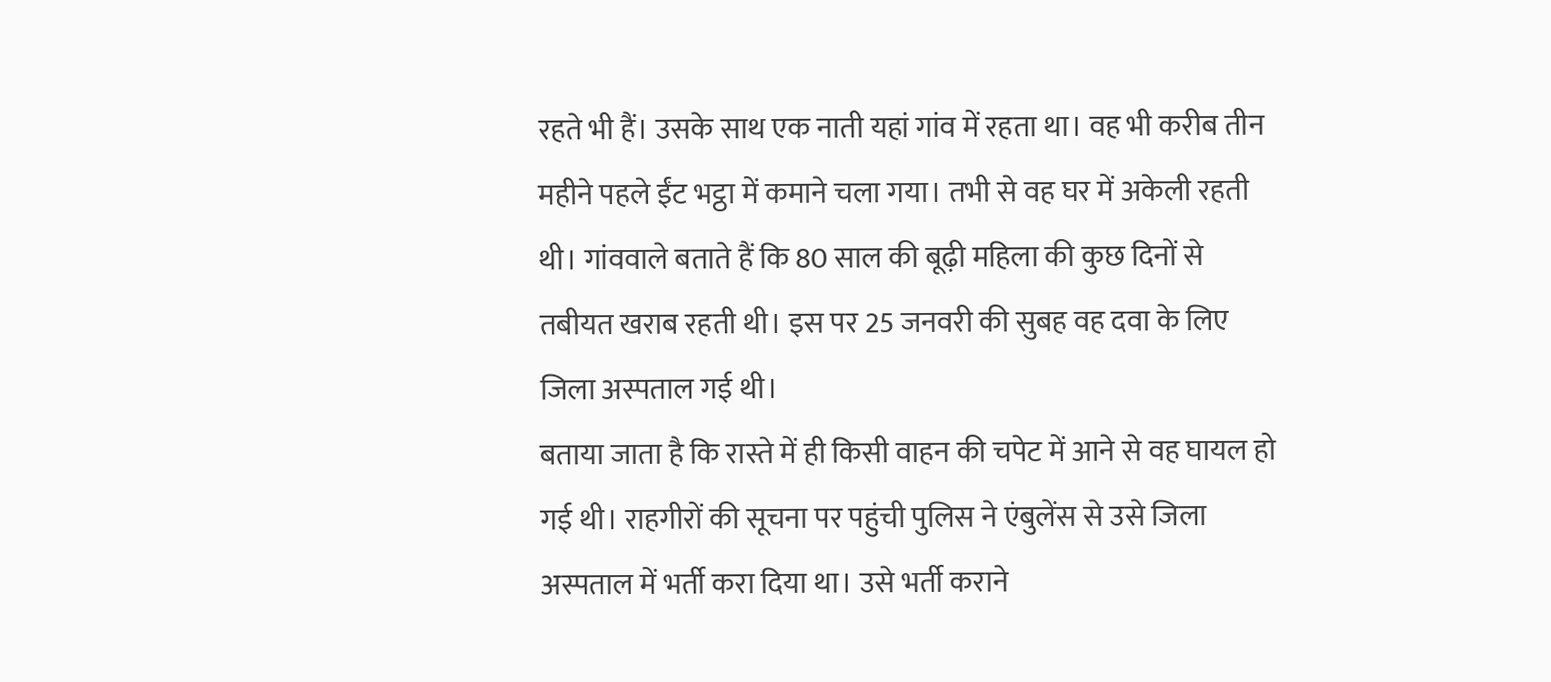रहते भी हैं। उसके साथ एक नाती यहां गांव में रहता था। वह भी करीब तीन महीने पहले ईंट भट्ठा में कमाने चला गया। तभी से वह घर में अकेली रहती थी। गांववाले बताते हैं कि 80 साल की बूढ़ी महिला की कुछ दिनों से तबीयत खराब रहती थी। इस पर 25 जनवरी की सुबह वह दवा के लिए जिला अस्पताल गई थी।
बताया जाता है कि रास्ते में ही किसी वाहन की चपेट में आने से वह घायल हो गई थी। राहगीरों की सूचना पर पहुंची पुलिस ने एंबुलेंस से उसे जिला अस्पताल में भर्ती करा दिया था। उसे भर्ती कराने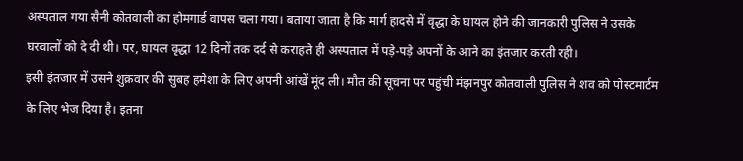अस्पताल गया सैनी कोतवाली का होमगार्ड वापस चला गया। बताया जाता है कि मार्ग हादसे में वृद्धा के घायल होने की जानकारी पुलिस ने उसके घरवालों को दे दी थी। पर, घायल वृद्धा 12 दिनों तक दर्द से कराहते ही अस्पताल में पड़े-पड़े अपनों के आने का इंतजार करती रही।
इसी इंतजार में उसने शुक्रवार की सुबह हमेशा के लिए अपनी आंखें मूंद ली। मौत की सूचना पर पहुंची मंझनपुर कोतवाली पुलिस ने शव को पोस्टमार्टम के लिए भेज दिया है। इतना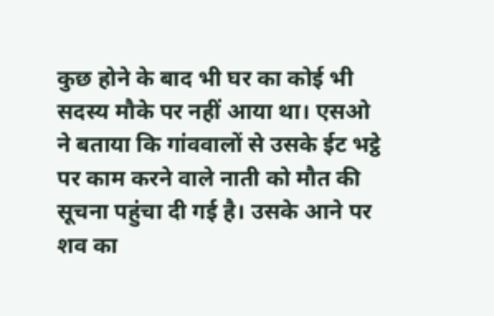कुछ होने के बाद भी घर का कोई भी सदस्य मौके पर नहीं आया था। एसओ ने बताया कि गांववालों से उसके ईट भट्ठे पर काम करने वाले नाती को मौत की सूचना पहुंचा दी गई है। उसके आने पर शव का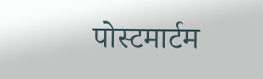पोस्टमार्टम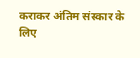कराकर अंतिम संस्कार के लिए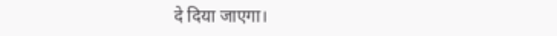दे दिया जाएगा।